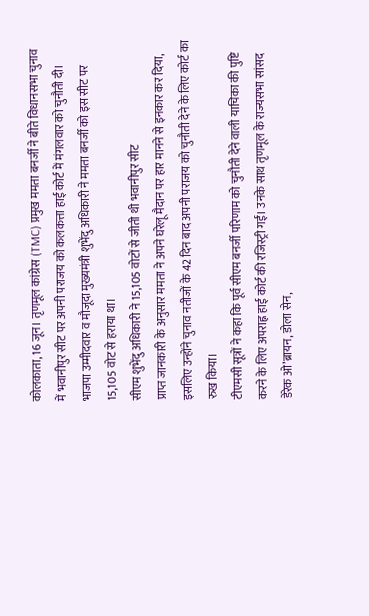कोलकाता, 16 जून। तृणमूल कांग्रेस (TMC) प्रमुख ममता बनर्जी ने बीते विधानसभा चुनाव में भवानीपुर सीट पर अपनी पराजय को कलकत्ता हाई कोर्ट में मंगलवार को चुनौती दी। भाजपा उम्मीदवार व मौजूदा मुख्यमंत्री शुभेंदु अधिकारी ने ममता बनर्जी को इस सीट पर 15,105 वोट से हराया था।
सीएम शुभेंदु अधिकारी ने 15,105 वोटों से जीती थी भवानीपुर सीट
प्राप्त जानकारी के अनुसार ममता ने अपने घरेलू मैदान पर हार मानने से इनकार कर दिया, इसलिए उन्होंने चुनाव नतीजों के 42 दिन बाद अपनी पराजय को चुनौती देने के लिए कोर्ट का रुख किया।
टीएमसी सूत्रों ने कहा कि पूर्व सीएम बनर्जी परिणाम को चुनौती देने वाली याचिका की पुष्टि करने के लिए अपराह्न हाई कोर्ट की रजिस्ट्री गईं। उनके साथ तृणमूल के राज्यसभा सांसद डेरेक ओ’ब्रायन, डोला सेन,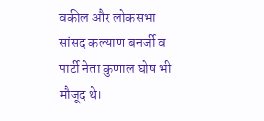वकील और लोकसभा सांसद कल्याण बनर्जी व पार्टी नेता कुणाल घोष भी मौजूद थे।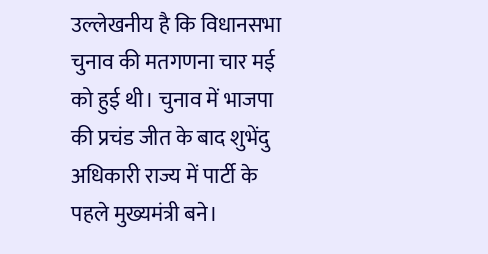उल्लेखनीय है कि विधानसभा चुनाव की मतगणना चार मई को हुई थी। चुनाव में भाजपा की प्रचंड जीत के बाद शुभेंदु अधिकारी राज्य में पार्टी के पहले मुख्यमंत्री बने।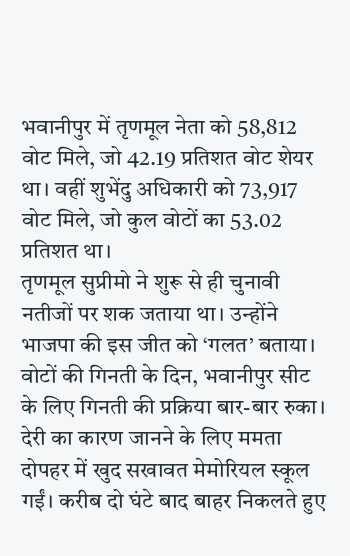भवानीपुर में तृणमूल नेता को 58,812 वोट मिले, जो 42.19 प्रतिशत वोट शेयर था। वहीं शुभेंदु अधिकारी को 73,917 वोट मिले, जो कुल वोटों का 53.02 प्रतिशत था।
तृणमूल सुप्रीमो ने शुरू से ही चुनावी नतीजों पर शक जताया था। उन्होंने भाजपा की इस जीत को ‘गलत’ बताया। वोटों की गिनती के दिन, भवानीपुर सीट के लिए गिनती की प्रक्रिया बार-बार रुका। देरी का कारण जानने के लिए ममता दोपहर में खुद सखावत मेमोरियल स्कूल गईं। करीब दो घंटे बाद बाहर निकलते हुए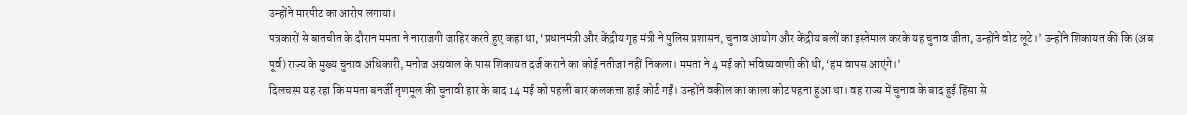उन्होंने मारपीट का आरोप लगाया।
पत्रकारों से बातचीत के दौरान ममता ने नाराजगी जाहिर करते हुए कहा था, ‘प्रधानमंत्री और केंद्रीय गृह मंत्री ने पुलिस प्रशासन, चुनाव आयोग और केंद्रीय बलों का इस्तेमाल करके यह चुनाव जीता, उन्होंने वोट लूटे।’ उन्होंने शिकायत की कि (अब पूर्व) राज्य के मुख्य चुनाव अधिकारी, मनोज अग्रवाल के पास शिकायत दर्ज कराने का कोई नतीजा नहीं निकला। ममता ने 4 मई को भविष्यवाणी की थी, ‘हम वापस आएंगे।’
दिलचस्प यह रहा कि ममता बनर्जी तृणमूल की चुनावी हार के बाद 14 मई को पहली बार कलकत्ता हाई कोर्ट गईं। उन्होंने वकील का काला कोट पहना हुआ था। वह राज्य में चुनाव के बाद हुई हिंसा से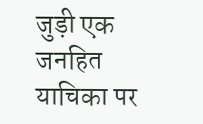जुड़ी एक जनहित याचिका पर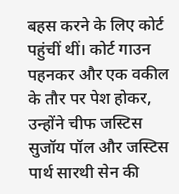बहस करने के लिए कोर्ट पहुंचीं थीं। कोर्ट गाउन पहनकर और एक वकील के तौर पर पेश होकर, उन्होंने चीफ जस्टिस सुजॉय पॉल और जस्टिस पार्थ सारथी सेन की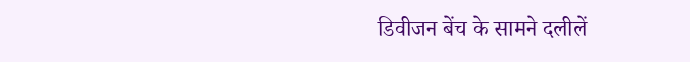डिवीजन बेंच के सामने दलीलें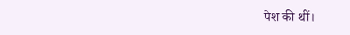पेश की थीं।